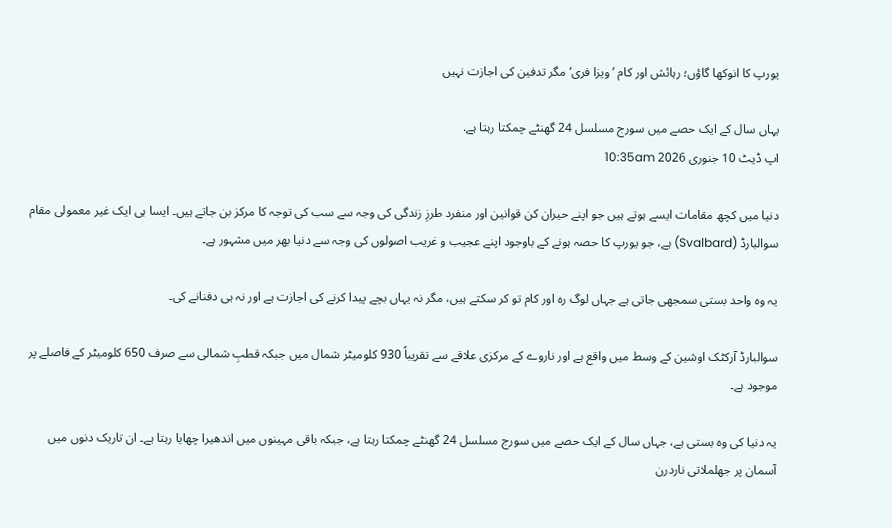یورپ کا انوکھا گاؤں؛ رہائش اور کام ’ویزا فری‘ مگر تدفین کی اجازت نہیں

یہاں سال کے ایک حصے میں سورج مسلسل 24 گھنٹے چمکتا رہتا ہے.
اپ ڈیٹ 10 جنوری 2026 10:35am

دنیا میں کچھ مقامات ایسے ہوتے ہیں جو اپنے حیران کن قوانین اور منفرد طرزِ زندگی کی وجہ سے سب کی توجہ کا مرکز بن جاتے ہیں۔ ایسا ہی ایک غیر معمولی مقام سوالبارڈ (Svalbard) ہے، جو یورپ کا حصہ ہونے کے باوجود اپنے عجیب و غریب اصولوں کی وجہ سے دنیا بھر میں مشہور ہے۔

یہ وہ واحد بستی سمجھی جاتی ہے جہاں لوگ رہ اور کام تو کر سکتے ہیں، مگر نہ یہاں بچے پیدا کرنے کی اجازت ہے اور نہ ہی دفنانے کی۔

سوالبارڈ آرکٹک اوشین کے وسط میں واقع ہے اور ناروے کے مرکزی علاقے سے تقریباً 930 کلومیٹر شمال میں جبکہ قطبِ شمالی سے صرف 650 کلومیٹر کے فاصلے پر موجود ہے۔

یہ دنیا کی وہ بستی ہے، جہاں سال کے ایک حصے میں سورج مسلسل 24 گھنٹے چمکتا رہتا ہے، جبکہ باقی مہینوں میں اندھیرا چھایا رہتا ہے۔ ان تاریک دنوں میں آسمان پر جھلملاتی ناردرن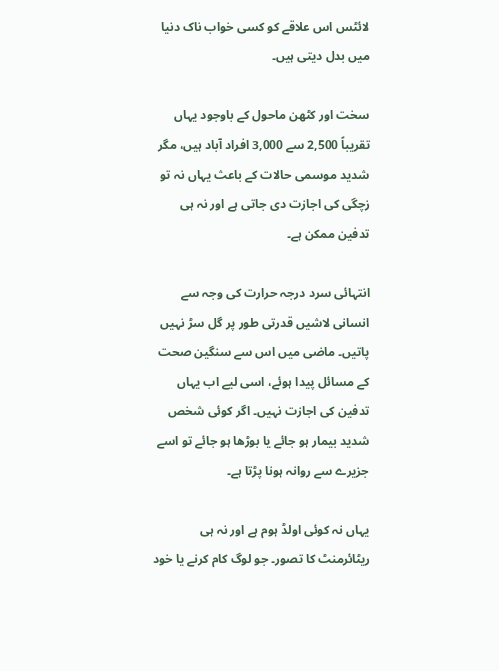لائٹس اس علاقے کو کسی خواب ناک دنیا میں بدل دیتی ہیں۔

سخت اور کٹھن ماحول کے باوجود یہاں تقریباً 2,500 سے 3,000 افراد آباد ہیں، مگر شدید موسمی حالات کے باعث یہاں نہ تو زچگی کی اجازت دی جاتی ہے اور نہ ہی تدفین ممکن ہے۔

انتہائی سرد درجہ حرارت کی وجہ سے انسانی لاشیں قدرتی طور پر گل سڑ نہیں پاتیں۔ ماضی میں اس سے سنگین صحت کے مسائل پیدا ہوئے، اسی لیے اب یہاں تدفین کی اجازت نہیں۔ اگر کوئی شخص شدید بیمار ہو جائے یا بوڑھا ہو جائے تو اسے جزیرے سے روانہ ہونا پڑتا ہے۔

یہاں نہ کوئی اولڈ ہوم ہے اور نہ ہی ریٹائرمنٹ کا تصور۔ جو لوگ کام کرنے یا خود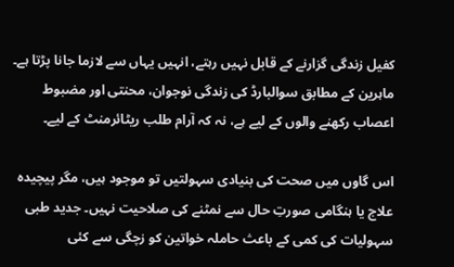کفیل زندگی گزارنے کے قابل نہیں رہتے، انہیں یہاں سے لازما جانا پڑتا ہے۔ ماہرین کے مطابق سوالبارڈ کی زندگی نوجوان، محنتی اور مضبوط اعصاب رکھنے والوں کے لیے ہے، نہ کہ آرام طلب ریٹائرمنٹ کے لیے۔

اس گاوں میں صحت کی بنیادی سہولتیں تو موجود ہیں، مگر پیچیدہ علاج یا ہنگامی صورتِ حال سے نمٹنے کی صلاحیت نہیں۔ جدید طبی سہولیات کی کمی کے باعث حاملہ خواتین کو زچگی سے کئی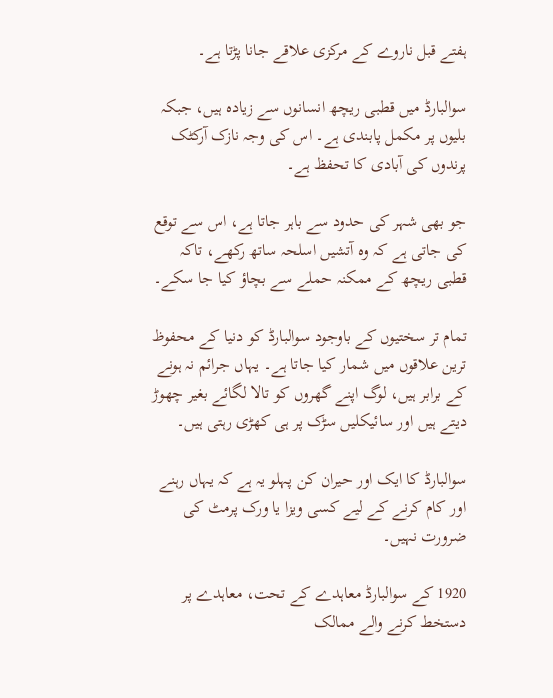ہفتے قبل ناروے کے مرکزی علاقے جانا پڑتا ہے۔

سوالبارڈ میں قطبی ریچھ انسانوں سے زیادہ ہیں، جبکہ بلیوں پر مکمل پابندی ہے۔ اس کی وجہ نازک آرکٹک پرندوں کی آبادی کا تحفظ ہے۔

جو بھی شہر کی حدود سے باہر جاتا ہے، اس سے توقع کی جاتی ہے کہ وہ آتشیں اسلحہ ساتھ رکھے، تاکہ قطبی ریچھ کے ممکنہ حملے سے بچاؤ کیا جا سکے۔

تمام تر سختیوں کے باوجود سوالبارڈ کو دنیا کے محفوظ ترین علاقوں میں شمار کیا جاتا ہے۔ یہاں جرائم نہ ہونے کے برابر ہیں، لوگ اپنے گھروں کو تالا لگائے بغیر چھوڑ دیتے ہیں اور سائیکلیں سڑک پر ہی کھڑی رہتی ہیں۔

سوالبارڈ کا ایک اور حیران کن پہلو یہ ہے کہ یہاں رہنے اور کام کرنے کے لیے کسی ویزا یا ورک پرمٹ کی ضرورت نہیں۔

1920 کے سوالبارڈ معاہدے کے تحت، معاہدے پر دستخط کرنے والے ممالک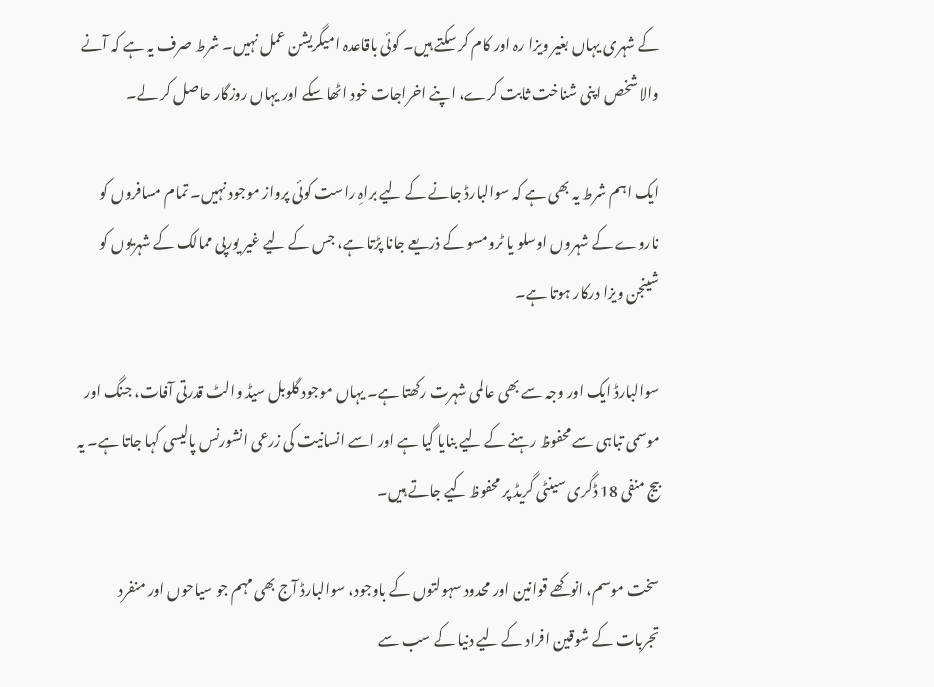کے شہری یہاں بغیر ویزا رہ اور کام کر سکتے ہیں۔ کوئی باقاعدہ امیگریشن عمل نہیں۔ شرط صرف یہ ہے کہ آنے والا شخص اپنی شناخت ثابت کرے، اپنے اخراجات خود اٹھا سکے اور یہاں روزگار حاصل کر لے۔

ایک اہم شرط یہ بھی ہے کہ سوالبارڈ جانے کے لیے براہِ راست کوئی پرواز موجود نہیں۔ تمام مسافروں کو ناروے کے شہروں اوسلو یا ٹرومسو کے ذریعے جانا پڑتا ہے، جس کے لیے غیر یورپی ممالک کے شہریوں کو شینجن ویزا درکار ہوتا ہے۔

سوالبارڈ ایک اور وجہ سے بھی عالمی شہرت رکھتا ہے۔ یہاں موجود گلوبل سیڈ والٹ قدرتی آفات، جنگ اور موسمی تباہی سے محفوظ رہنے کے لیے بنایا گیا ہے اور اسے انسانیت کی زرعی انشورنس پالیسی کہا جاتا ہے۔ یہ بیج منفی 18 ڈگری سینٹی گریڈ پر محفوظ کیے جاتے ہیں۔

سخت موسم، انوکھے قوانین اور محدود سہولتوں کے باوجود، سوالبارڈ آج بھی مہم جو سیاحوں اور منفرد تجربات کے شوقین افراد کے لیے دنیا کے سب سے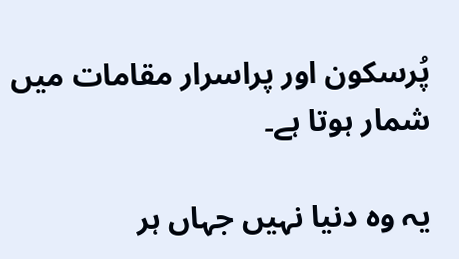پُرسکون اور پراسرار مقامات میں شمار ہوتا ہے۔

یہ وہ دنیا نہیں جہاں ہر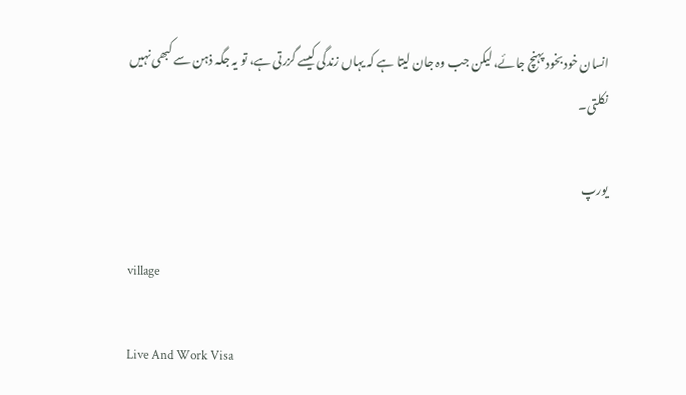انسان خودبخود پہنچ جائے، لیکن جب وہ جان لیتا ہے کہ یہاں زندگی کیسے گزرتی ہے، تو یہ جگہ ذہن سے کبھی نہیں نکلتی۔

یورپ

village

Live And Work Visa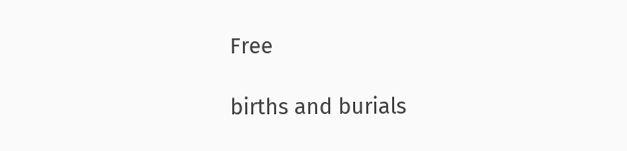Free

births and burials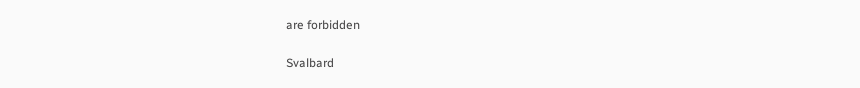are forbidden

Svalbard